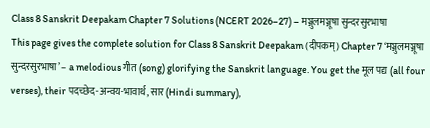Class 8 Sanskrit Deepakam Chapter 7 Solutions (NCERT 2026–27) – मञ्जुलमञ्जूषा सुन्दरसुरभाषा
This page gives the complete solution for Class 8 Sanskrit Deepakam (दीपकम्) Chapter 7 ‘मञ्जुलमञ्जूषा सुन्दरसुरभाषा’ – a melodious गीत (song) glorifying the Sanskrit language. You get the मूल पद्य (all four verses), their पदच्छेद-अन्वय-भावार्थ, सार (Hindi summary),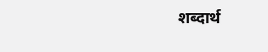शब्दार्थ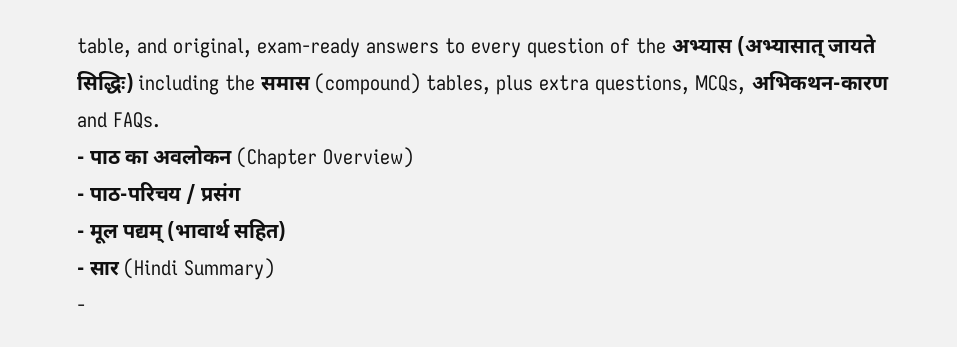table, and original, exam-ready answers to every question of the अभ्यास (अभ्यासात् जायते सिद्धिः) including the समास (compound) tables, plus extra questions, MCQs, अभिकथन-कारण and FAQs.
- पाठ का अवलोकन (Chapter Overview)
- पाठ-परिचय / प्रसंग
- मूल पद्यम् (भावार्थ सहित)
- सार (Hindi Summary)
-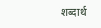शब्दार्थ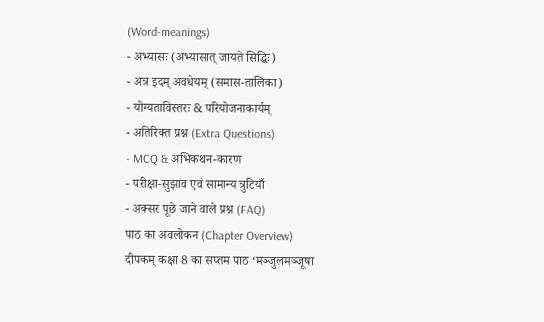(Word-meanings)
- अभ्यासः (अभ्यासात् जायते सिद्धिः)
- अत्र इदम् अवधेयम् (समास-तालिका)
- योग्यताविस्तरः & परियोजनाकार्यम्
- अतिरिक्त प्रश्न (Extra Questions)
- MCQ & अभिकथन-कारण
- परीक्षा-सुझाव एवं सामान्य त्रुटियाँ
- अक्सर पूछे जाने वाले प्रश्न (FAQ)
पाठ का अवलोकन (Chapter Overview)
दीपकम् कक्षा 8 का सप्तम पाठ ‘मञ्जुलमञ्जूषा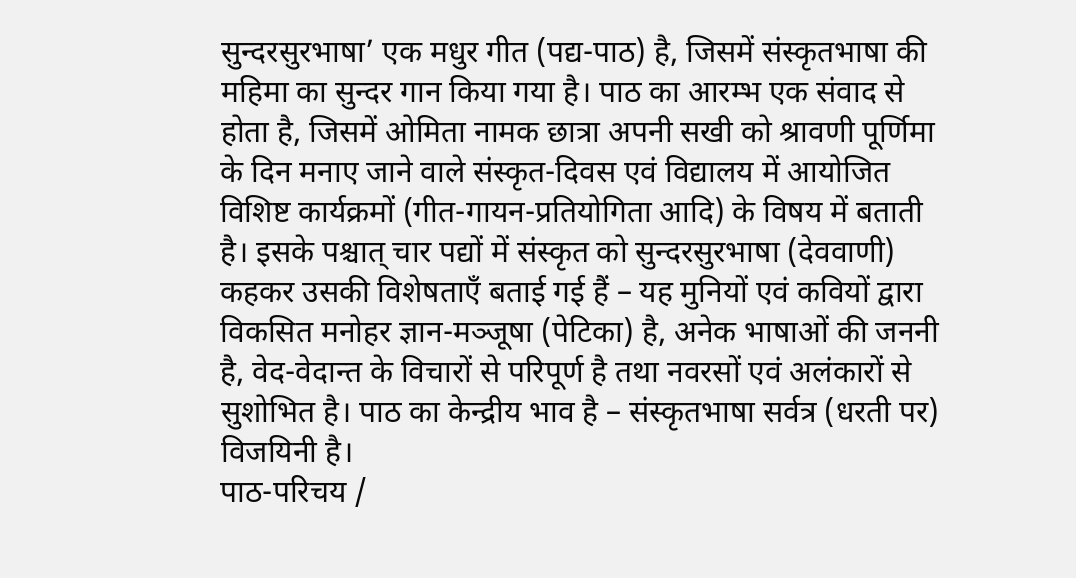सुन्दरसुरभाषा’ एक मधुर गीत (पद्य-पाठ) है, जिसमें संस्कृतभाषा की महिमा का सुन्दर गान किया गया है। पाठ का आरम्भ एक संवाद से होता है, जिसमें ओमिता नामक छात्रा अपनी सखी को श्रावणी पूर्णिमा के दिन मनाए जाने वाले संस्कृत-दिवस एवं विद्यालय में आयोजित विशिष्ट कार्यक्रमों (गीत-गायन-प्रतियोगिता आदि) के विषय में बताती है। इसके पश्चात् चार पद्यों में संस्कृत को सुन्दरसुरभाषा (देववाणी) कहकर उसकी विशेषताएँ बताई गई हैं – यह मुनियों एवं कवियों द्वारा विकसित मनोहर ज्ञान-मञ्जूषा (पेटिका) है, अनेक भाषाओं की जननी है, वेद-वेदान्त के विचारों से परिपूर्ण है तथा नवरसों एवं अलंकारों से सुशोभित है। पाठ का केन्द्रीय भाव है – संस्कृतभाषा सर्वत्र (धरती पर) विजयिनी है।
पाठ-परिचय /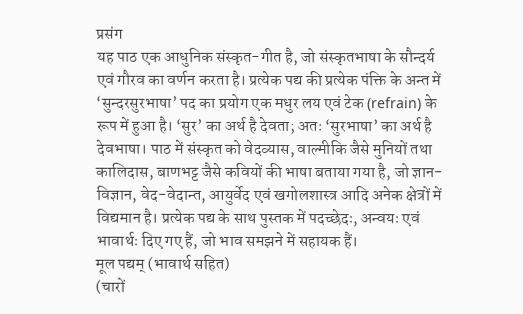प्रसंग
यह पाठ एक आधुनिक संस्कृत-गीत है, जो संस्कृतभाषा के सौन्दर्य एवं गौरव का वर्णन करता है। प्रत्येक पद्य की प्रत्येक पंक्ति के अन्त में ‘सुन्दरसुरभाषा’ पद का प्रयोग एक मधुर लय एवं टेक (refrain) के रूप में हुआ है। ‘सुर’ का अर्थ है देवता; अतः ‘सुरभाषा’ का अर्थ है देवभाषा। पाठ में संस्कृत को वेदव्यास, वाल्मीकि जैसे मुनियों तथा कालिदास, बाणभट्ट जैसे कवियों की भाषा बताया गया है, जो ज्ञान-विज्ञान, वेद-वेदान्त, आयुर्वेद एवं खगोलशास्त्र आदि अनेक क्षेत्रों में विद्यमान है। प्रत्येक पद्य के साथ पुस्तक में पदच्छेदः, अन्वयः एवं भावार्थः दिए गए हैं, जो भाव समझने में सहायक हैं।
मूल पद्यम् (भावार्थ सहित)
(चारों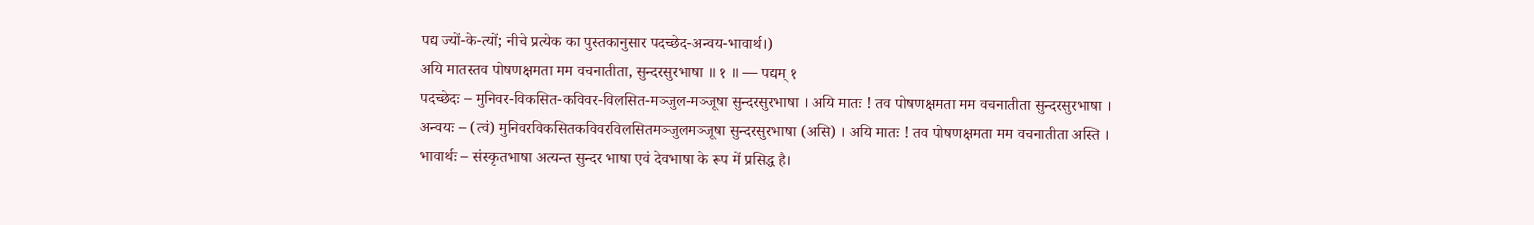पद्य ज्यों-के-त्यों; नीचे प्रत्येक का पुस्तकानुसार पदच्छेद-अन्वय-भावार्थ।)
अयि मातस्तव पोषणक्षमता मम वचनातीता, सुन्दरसुरभाषा ॥ १ ॥ — पद्यम् १
पदच्छेदः – मुनिवर-विकसित-कविवर-विलसित-मञ्जुल-मञ्जूषा सुन्दरसुरभाषा । अयि मातः ! तव पोषणक्षमता मम वचनातीता सुन्दरसुरभाषा ।
अन्वयः – (त्वं) मुनिवरविकसितकविवरविलसितमञ्जुलमञ्जूषा सुन्दरसुरभाषा (असि) । अयि मातः ! तव पोषणक्षमता मम वचनातीता अस्ति ।
भावार्थः – संस्कृतभाषा अत्यन्त सुन्दर भाषा एवं देवभाषा के रूप में प्रसिद्ध है।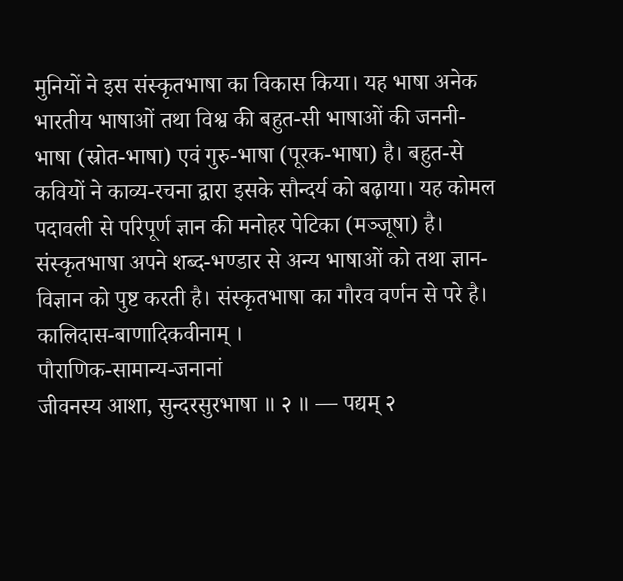मुनियों ने इस संस्कृतभाषा का विकास किया। यह भाषा अनेक भारतीय भाषाओं तथा विश्व की बहुत-सी भाषाओं की जननी-भाषा (स्रोत-भाषा) एवं गुरु-भाषा (पूरक-भाषा) है। बहुत-से कवियों ने काव्य-रचना द्वारा इसके सौन्दर्य को बढ़ाया। यह कोमल पदावली से परिपूर्ण ज्ञान की मनोहर पेटिका (मञ्जूषा) है। संस्कृतभाषा अपने शब्द-भण्डार से अन्य भाषाओं को तथा ज्ञान-विज्ञान को पुष्ट करती है। संस्कृतभाषा का गौरव वर्णन से परे है।
कालिदास-बाणादिकवीनाम् ।
पौराणिक-सामान्य-जनानां
जीवनस्य आशा, सुन्दरसुरभाषा ॥ २ ॥ — पद्यम् २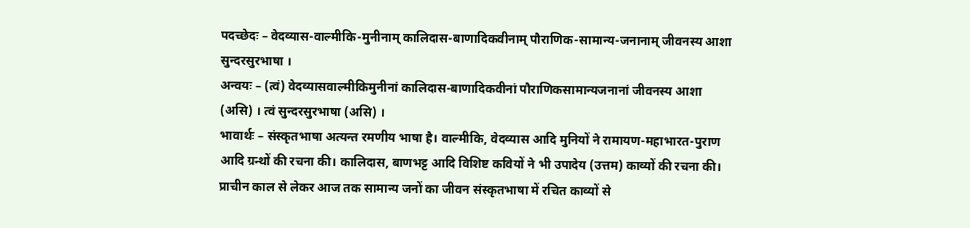पदच्छेदः – वेदव्यास-वाल्मीकि-मुनीनाम् कालिदास-बाणादिकवीनाम् पौराणिक-सामान्य-जनानाम् जीवनस्य आशा सुन्दरसुरभाषा ।
अन्वयः – (त्वं) वेदव्यासवाल्मीकिमुनीनां कालिदास-बाणादिकवीनां पौराणिकसामान्यजनानां जीवनस्य आशा (असि) । त्वं सुन्दरसुरभाषा (असि) ।
भावार्थः – संस्कृतभाषा अत्यन्त रमणीय भाषा है। वाल्मीकि, वेदव्यास आदि मुनियों ने रामायण-महाभारत-पुराण आदि ग्रन्थों की रचना की। कालिदास, बाणभट्ट आदि विशिष्ट कवियों ने भी उपादेय (उत्तम) काव्यों की रचना की। प्राचीन काल से लेकर आज तक सामान्य जनों का जीवन संस्कृतभाषा में रचित काव्यों से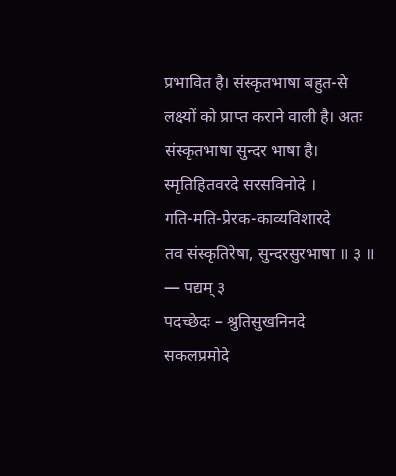प्रभावित है। संस्कृतभाषा बहुत-से लक्ष्यों को प्राप्त कराने वाली है। अतः संस्कृतभाषा सुन्दर भाषा है।
स्मृतिहितवरदे सरसविनोदे ।
गति-मति-प्रेरक-काव्यविशारदे
तव संस्कृतिरेषा, सुन्दरसुरभाषा ॥ ३ ॥ — पद्यम् ३
पदच्छेदः – श्रुतिसुखनिनदे सकलप्रमोदे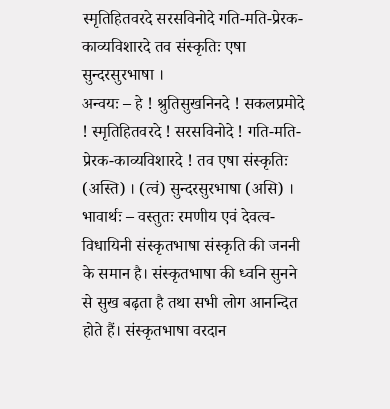स्मृतिहितवरदे सरसविनोदे गति-मति-प्रेरक-काव्यविशारदे तव संस्कृतिः एषा सुन्दरसुरभाषा ।
अन्वयः – हे ! श्रुतिसुखनिनदे ! सकलप्रमोदे ! स्मृतिहितवरदे ! सरसविनोदे ! गति-मति-प्रेरक-काव्यविशारदे ! तव एषा संस्कृतिः (अस्ति) । (त्वं) सुन्दरसुरभाषा (असि) ।
भावार्थः – वस्तुतः रमणीय एवं देवत्व-विधायिनी संस्कृतभाषा संस्कृति की जननी के समान है। संस्कृतभाषा की ध्वनि सुनने से सुख बढ़ता है तथा सभी लोग आनन्दित होते हैं। संस्कृतभाषा वरदान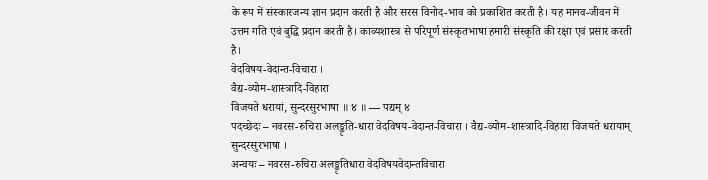के रूप में संस्कारजन्य ज्ञान प्रदान करती है और सरस विनोद-भाव को प्रकाशित करती है। यह मानव-जीवन में उत्तम गति एवं बुद्धि प्रदान करती है। काव्यशास्त्र से परिपूर्ण संस्कृतभाषा हमारी संस्कृति की रक्षा एवं प्रसार करती है।
वेदविषय-वेदान्त-विचारा ।
वैद्य-व्योम-शास्त्रादि-विहारा
विजयते धरायां, सुन्दरसुरभाषा ॥ ४ ॥ — पद्यम् ४
पदच्छेदः – नवरस-रुचिरा अलङ्कृति-धारा वेदविषय-वेदान्त-विचारा । वैद्य-व्योम-शास्त्रादि-विहारा विजयते धरायाम् सुन्दरसुरभाषा ।
अन्वयः – नवरस-रुचिरा अलङ्कृतिधारा वेदविषयवेदान्तविचारा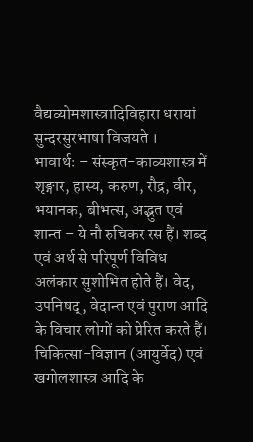वैद्यव्योमशास्त्रादिविहारा धरायां सुन्दरसुरभाषा विजयते ।
भावार्थः – संस्कृत-काव्यशास्त्र में शृङ्गार, हास्य, करुण, रौद्र, वीर, भयानक, बीभत्स, अद्भुत एवं शान्त – ये नौ रुचिकर रस हैं। शब्द एवं अर्थ से परिपूर्ण विविध अलंकार सुशोभित होते हैं। वेद, उपनिषद्, वेदान्त एवं पुराण आदि के विचार लोगों को प्रेरित करते हैं। चिकित्सा-विज्ञान (आयुर्वेद) एवं खगोलशास्त्र आदि के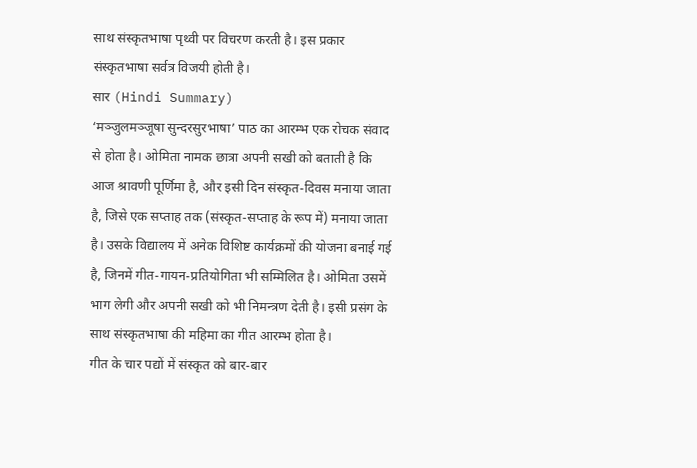साथ संस्कृतभाषा पृथ्वी पर विचरण करती है। इस प्रकार संस्कृतभाषा सर्वत्र विजयी होती है।
सार (Hindi Summary)
‘मञ्जुलमञ्जूषा सुन्दरसुरभाषा’ पाठ का आरम्भ एक रोचक संवाद से होता है। ओमिता नामक छात्रा अपनी सखी को बताती है कि आज श्रावणी पूर्णिमा है, और इसी दिन संस्कृत-दिवस मनाया जाता है, जिसे एक सप्ताह तक (संस्कृत-सप्ताह के रूप में) मनाया जाता है। उसके विद्यालय में अनेक विशिष्ट कार्यक्रमों की योजना बनाई गई है, जिनमें गीत-गायन-प्रतियोगिता भी सम्मिलित है। ओमिता उसमें भाग लेगी और अपनी सखी को भी निमन्त्रण देती है। इसी प्रसंग के साथ संस्कृतभाषा की महिमा का गीत आरम्भ होता है।
गीत के चार पद्यों में संस्कृत को बार-बार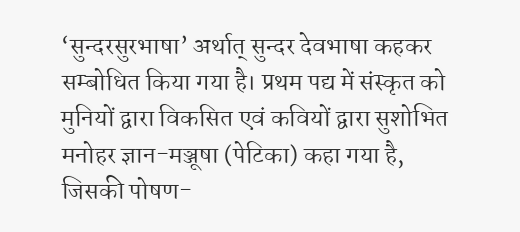‘सुन्दरसुरभाषा’ अर्थात् सुन्दर देवभाषा कहकर सम्बोधित किया गया है। प्रथम पद्य में संस्कृत को मुनियों द्वारा विकसित एवं कवियों द्वारा सुशोभित मनोहर ज्ञान-मञ्जूषा (पेटिका) कहा गया है, जिसकी पोषण-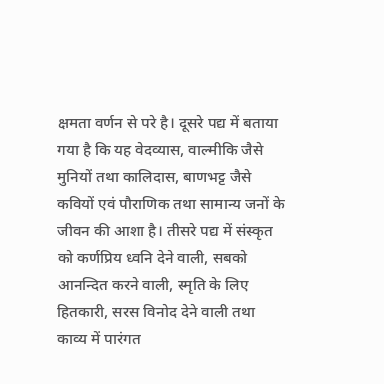क्षमता वर्णन से परे है। दूसरे पद्य में बताया गया है कि यह वेदव्यास, वाल्मीकि जैसे मुनियों तथा कालिदास, बाणभट्ट जैसे कवियों एवं पौराणिक तथा सामान्य जनों के जीवन की आशा है। तीसरे पद्य में संस्कृत को कर्णप्रिय ध्वनि देने वाली, सबको आनन्दित करने वाली, स्मृति के लिए हितकारी, सरस विनोद देने वाली तथा काव्य में पारंगत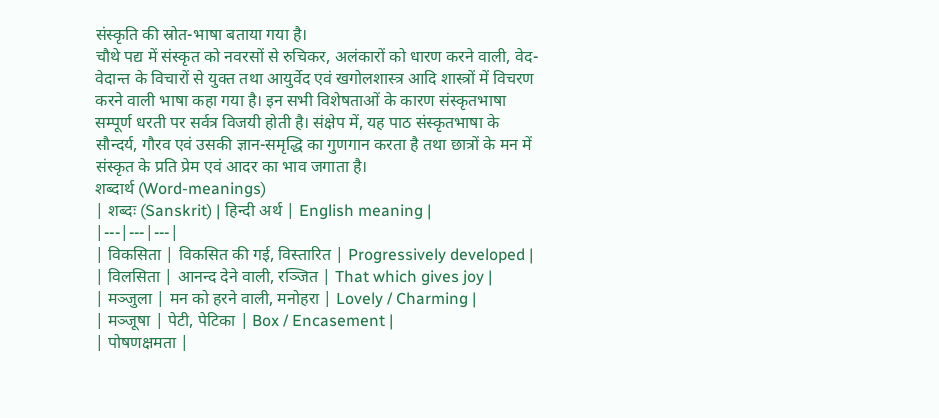संस्कृति की स्रोत-भाषा बताया गया है।
चौथे पद्य में संस्कृत को नवरसों से रुचिकर, अलंकारों को धारण करने वाली, वेद-वेदान्त के विचारों से युक्त तथा आयुर्वेद एवं खगोलशास्त्र आदि शास्त्रों में विचरण करने वाली भाषा कहा गया है। इन सभी विशेषताओं के कारण संस्कृतभाषा सम्पूर्ण धरती पर सर्वत्र विजयी होती है। संक्षेप में, यह पाठ संस्कृतभाषा के सौन्दर्य, गौरव एवं उसकी ज्ञान-समृद्धि का गुणगान करता है तथा छात्रों के मन में संस्कृत के प्रति प्रेम एवं आदर का भाव जगाता है।
शब्दार्थ (Word-meanings)
| शब्दः (Sanskrit) | हिन्दी अर्थ | English meaning |
|---|---|---|
| विकसिता | विकसित की गई, विस्तारित | Progressively developed |
| विलसिता | आनन्द देने वाली, रञ्जित | That which gives joy |
| मञ्जुला | मन को हरने वाली, मनोहरा | Lovely / Charming |
| मञ्जूषा | पेटी, पेटिका | Box / Encasement |
| पोषणक्षमता |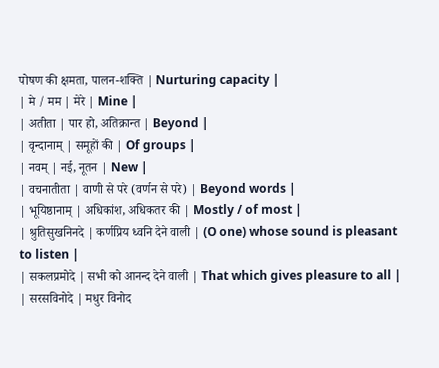पोषण की क्षमता, पालन-शक्ति | Nurturing capacity |
| मे / मम | मेरे | Mine |
| अतीता | पार हो, अतिक्रान्त | Beyond |
| वृन्दानाम् | समूहों की | Of groups |
| नवम् | नई, नूतन | New |
| वचनातीता | वाणी से परे (वर्णन से परे) | Beyond words |
| भूयिष्ठानाम् | अधिकांश, अधिकतर की | Mostly / of most |
| श्रुतिसुखनिनदे | कर्णप्रिय ध्वनि देने वाली | (O one) whose sound is pleasant to listen |
| सकलप्रमोदे | सभी को आनन्द देने वाली | That which gives pleasure to all |
| सरसविनोदे | मधुर विनोद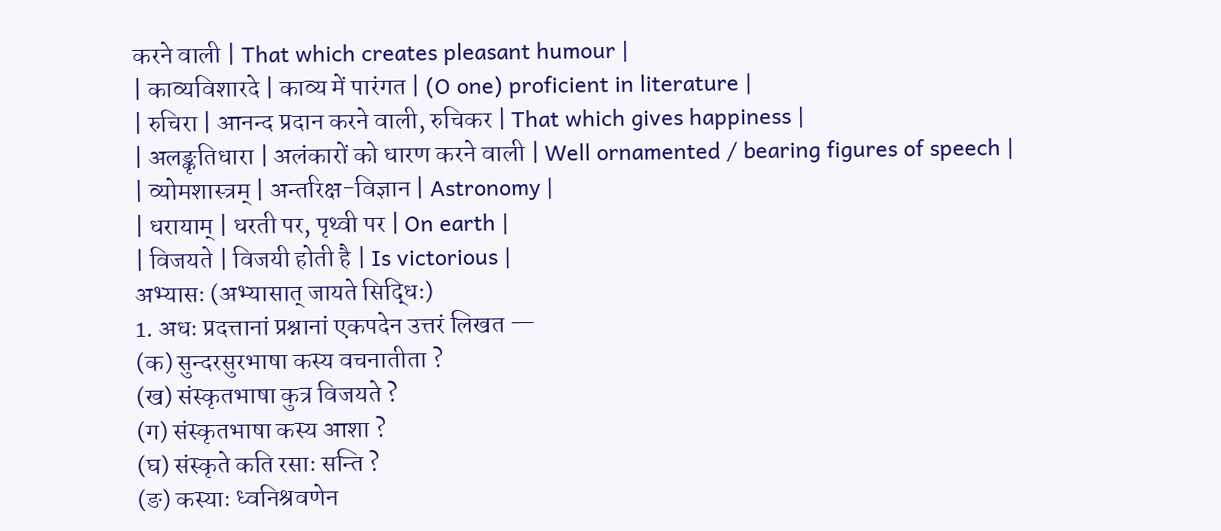करने वाली | That which creates pleasant humour |
| काव्यविशारदे | काव्य में पारंगत | (O one) proficient in literature |
| रुचिरा | आनन्द प्रदान करने वाली, रुचिकर | That which gives happiness |
| अलङ्कृतिधारा | अलंकारों को धारण करने वाली | Well ornamented / bearing figures of speech |
| व्योमशास्त्रम् | अन्तरिक्ष-विज्ञान | Astronomy |
| धरायाम् | धरती पर, पृथ्वी पर | On earth |
| विजयते | विजयी होती है | Is victorious |
अभ्यासः (अभ्यासात् जायते सिद्धिः)
1. अधः प्रदत्तानां प्रश्नानां एकपदेन उत्तरं लिखत —
(क) सुन्दरसुरभाषा कस्य वचनातीता ?
(ख) संस्कृतभाषा कुत्र विजयते ?
(ग) संस्कृतभाषा कस्य आशा ?
(घ) संस्कृते कति रसाः सन्ति ?
(ङ) कस्याः ध्वनिश्रवणेन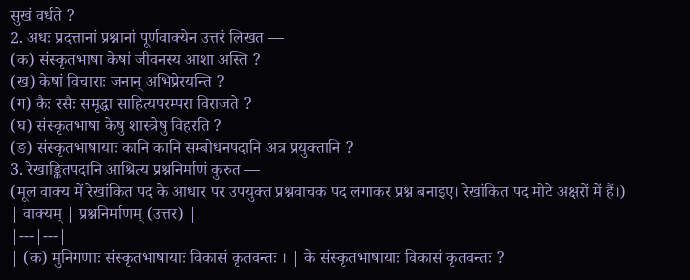सुखं वर्धते ?
2. अधः प्रदत्तानां प्रश्नानां पूर्णवाक्येन उत्तरं लिखत —
(क) संस्कृतभाषा केषां जीवनस्य आशा अस्ति ?
(ख) केषां विचाराः जनान् अभिप्रेरयन्ति ?
(ग) कैः रसैः समृद्धा साहित्यपरम्परा विराजते ?
(घ) संस्कृतभाषा केषु शास्त्रेषु विहरति ?
(ङ) संस्कृतभाषायाः कानि कानि सम्बोधनपदानि अत्र प्रयुक्तानि ?
3. रेखाङ्कितपदानि आश्रित्य प्रश्ननिर्माणं कुरुत —
(मूल वाक्य में रेखांकित पद के आधार पर उपयुक्त प्रश्नवाचक पद लगाकर प्रश्न बनाइए। रेखांकित पद मोटे अक्षरों में हैं।)
| वाक्यम् | प्रश्ननिर्माणम् (उत्तर) |
|---|---|
| (क) मुनिगणाः संस्कृतभाषायाः विकासं कृतवन्तः । | के संस्कृतभाषायाः विकासं कृतवन्तः ?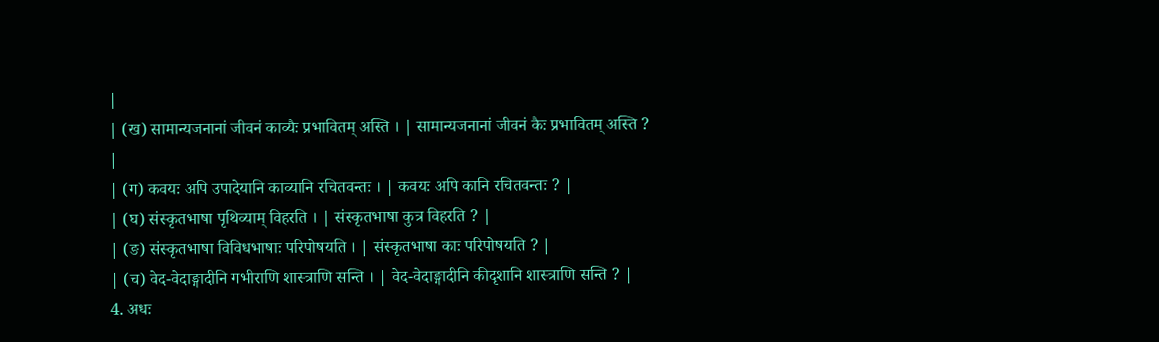|
| (ख) सामान्यजनानां जीवनं काव्यैः प्रभावितम् अस्ति । | सामान्यजनानां जीवनं कैः प्रभावितम् अस्ति ? |
| (ग) कवयः अपि उपादेयानि काव्यानि रचितवन्तः । | कवयः अपि कानि रचितवन्तः ? |
| (घ) संस्कृतभाषा पृथिव्याम् विहरति । | संस्कृतभाषा कुत्र विहरति ? |
| (ङ) संस्कृतभाषा विविधभाषाः परिपोषयति । | संस्कृतभाषा काः परिपोषयति ? |
| (च) वेद-वेदाङ्गादीनि गभीराणि शास्त्राणि सन्ति । | वेद-वेदाङ्गादीनि कीदृशानि शास्त्राणि सन्ति ? |
4. अधः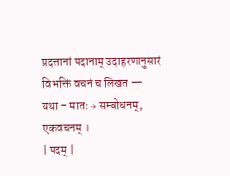प्रदत्तानां पदानाम् उदाहरणानुसारं विभक्तिं वचनं च लिखत —
यथा – मातः → सम्बोधनम्, एकवचनम् ।
| पदम् |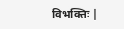विभक्तिः |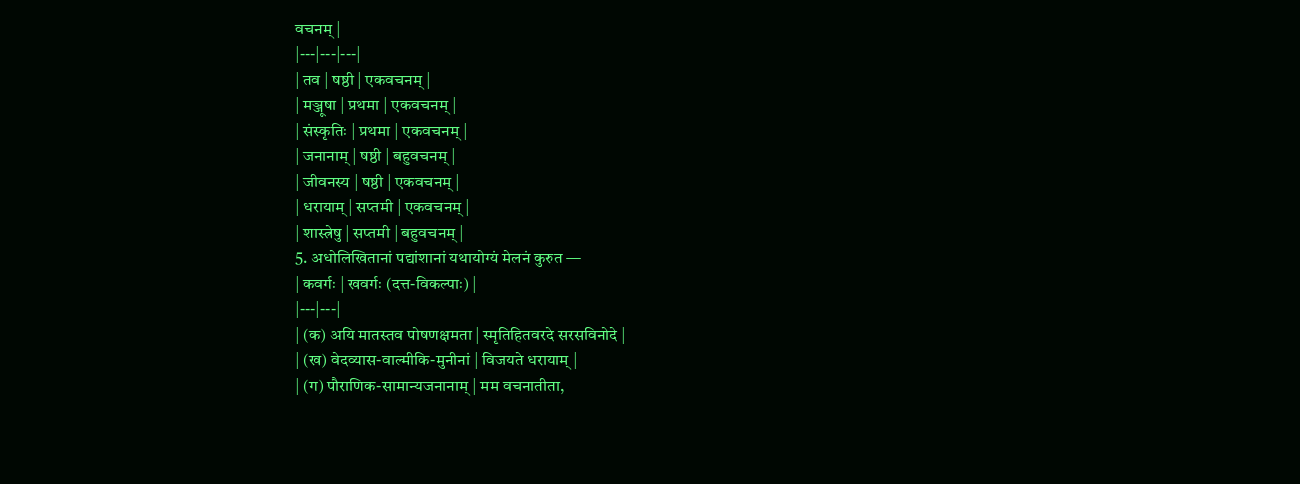वचनम् |
|---|---|---|
| तव | षष्ठी | एकवचनम् |
| मञ्जूषा | प्रथमा | एकवचनम् |
| संस्कृतिः | प्रथमा | एकवचनम् |
| जनानाम् | षष्ठी | बहुवचनम् |
| जीवनस्य | षष्ठी | एकवचनम् |
| धरायाम् | सप्तमी | एकवचनम् |
| शास्त्रेषु | सप्तमी | बहुवचनम् |
5. अधोलिखितानां पद्यांशानां यथायोग्यं मेलनं कुरुत —
| कवर्गः | खवर्गः (दत्त-विकल्पाः) |
|---|---|
| (क) अयि मातस्तव पोषणक्षमता | स्मृतिहितवरदे सरसविनोदे |
| (ख) वेदव्यास-वाल्मीकि-मुनीनां | विजयते धरायाम् |
| (ग) पौराणिक-सामान्यजनानाम् | मम वचनातीता,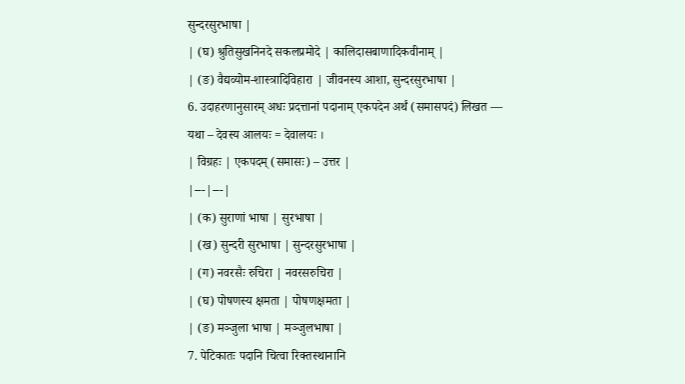सुन्दरसुरभाषा |
| (घ) श्रुतिसुखनिनदे सकलप्रमोदे | कालिदासबाणादिकवीनाम् |
| (ङ) वैद्यव्योम-शास्त्रादिविहारा | जीवनस्य आशा, सुन्दरसुरभाषा |
6. उदाहरणानुसारम् अधः प्रदत्तानां पदानाम् एकपदेन अर्थं (समासपदं) लिखत —
यथा – देवस्य आलयः = देवालयः ।
| विग्रहः | एकपदम् (समासः) – उत्तर |
|---|---|
| (क) सुराणां भाषा | सुरभाषा |
| (ख) सुन्दरी सुरभाषा | सुन्दरसुरभाषा |
| (ग) नवरसैः रुचिरा | नवरसरुचिरा |
| (घ) पोषणस्य क्षमता | पोषणक्षमता |
| (ङ) मञ्जुला भाषा | मञ्जुलभाषा |
7. पेटिकातः पदानि चित्वा रिक्तस्थानानि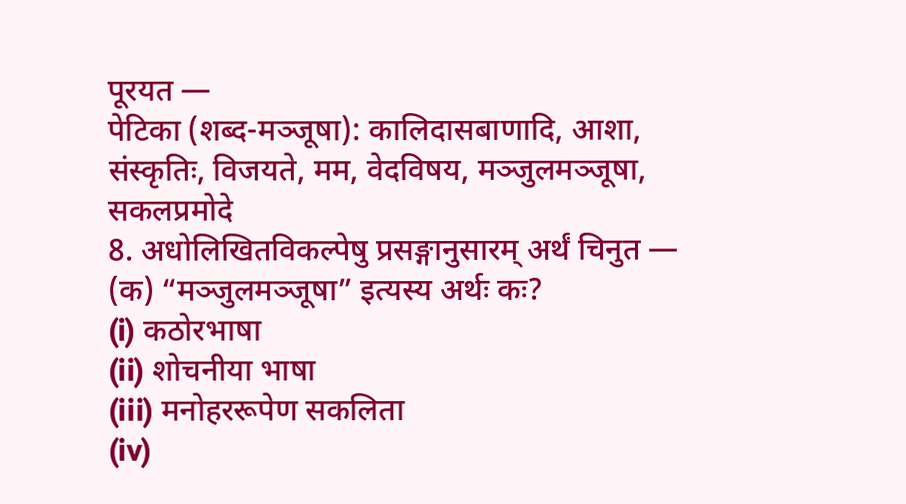पूरयत —
पेटिका (शब्द-मञ्जूषा): कालिदासबाणादि, आशा, संस्कृतिः, विजयते, मम, वेदविषय, मञ्जुलमञ्जूषा, सकलप्रमोदे
8. अधोलिखितविकल्पेषु प्रसङ्गानुसारम् अर्थं चिनुत —
(क) “मञ्जुलमञ्जूषा” इत्यस्य अर्थः कः?
(i) कठोरभाषा
(ii) शोचनीया भाषा
(iii) मनोहररूपेण सकलिता
(iv)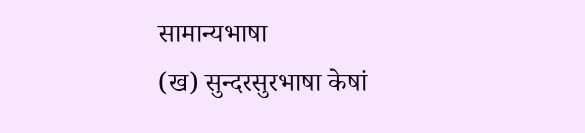सामान्यभाषा
(ख) सुन्दरसुरभाषा केषां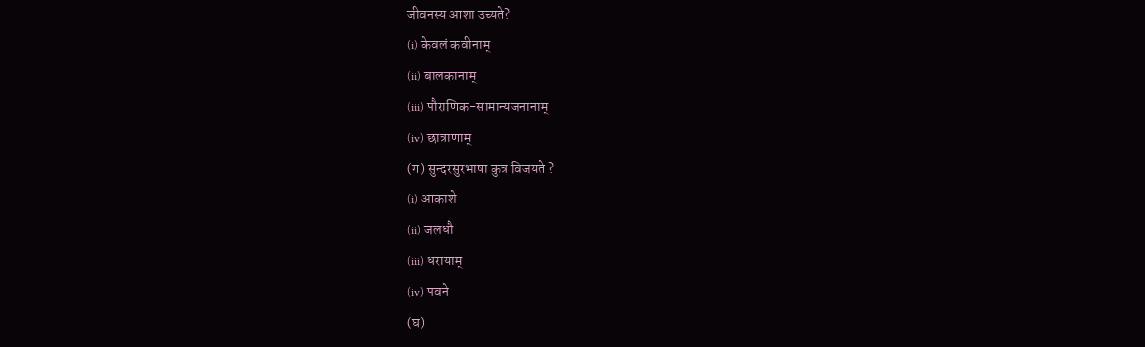जीवनस्य आशा उच्यते?
(i) केवलं कवीनाम्
(ii) बालकानाम्
(iii) पौराणिक-सामान्यजनानाम्
(iv) छात्राणाम्
(ग) सुन्दरसुरभाषा कुत्र विजयते ?
(i) आकाशे
(ii) जलधौ
(iii) धरायाम्
(iv) पवने
(घ)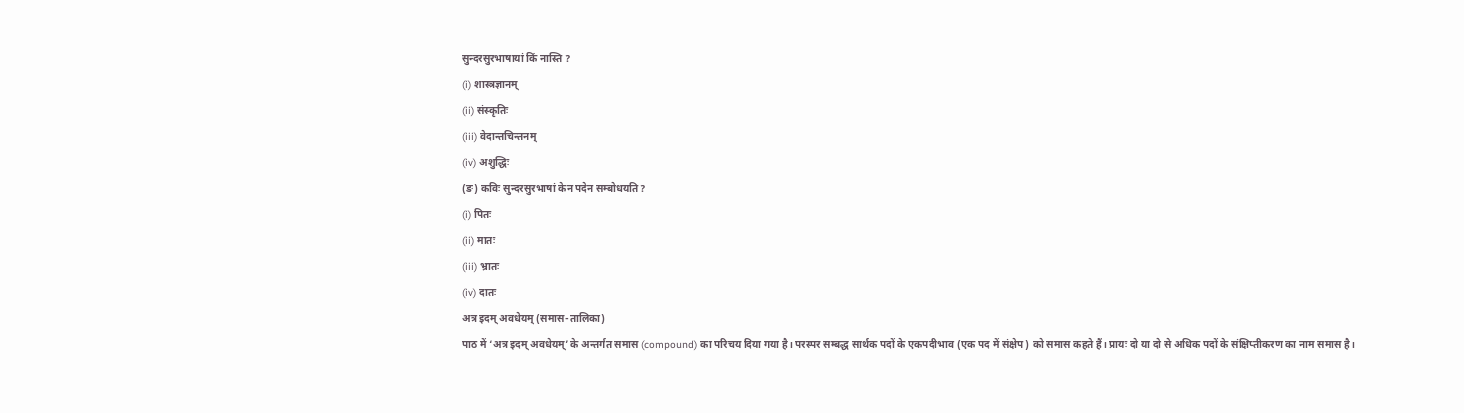सुन्दरसुरभाषायां किं नास्ति ?
(i) शास्त्रज्ञानम्
(ii) संस्कृतिः
(iii) वेदान्तचिन्तनम्
(iv) अशुद्धिः
(ङ) कविः सुन्दरसुरभाषां केन पदेन सम्बोधयति?
(i) पितः
(ii) मातः
(iii) भ्रातः
(iv) दातः
अत्र इदम् अवधेयम् (समास-तालिका)
पाठ में ‘अत्र इदम् अवधेयम्’ के अन्तर्गत समास (compound) का परिचय दिया गया है। परस्पर सम्बद्ध सार्थक पदों के एकपदीभाव (एक पद में संक्षेप) को समास कहते हैं। प्रायः दो या दो से अधिक पदों के संक्षिप्तीकरण का नाम समास है।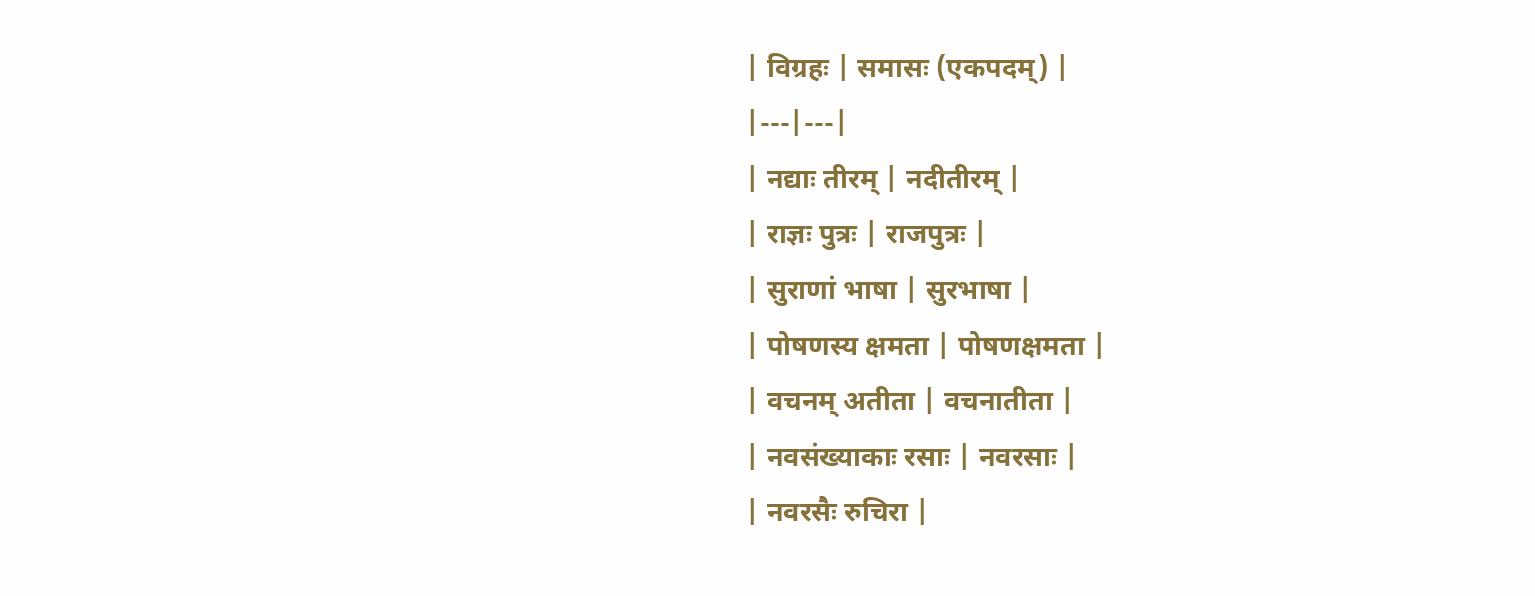| विग्रहः | समासः (एकपदम्) |
|---|---|
| नद्याः तीरम् | नदीतीरम् |
| राज्ञः पुत्रः | राजपुत्रः |
| सुराणां भाषा | सुरभाषा |
| पोषणस्य क्षमता | पोषणक्षमता |
| वचनम् अतीता | वचनातीता |
| नवसंख्याकाः रसाः | नवरसाः |
| नवरसैः रुचिरा |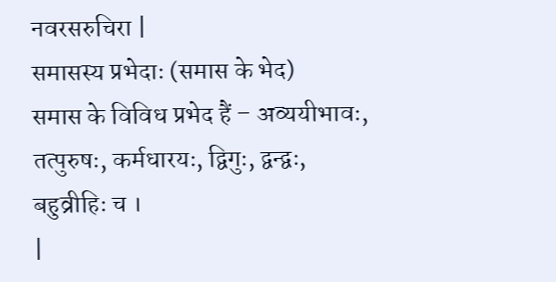नवरसरुचिरा |
समासस्य प्रभेदाः (समास के भेद)
समास के विविध प्रभेद हैं – अव्ययीभावः, तत्पुरुषः, कर्मधारयः, द्विगुः, द्वन्द्वः, बहुव्रीहिः च ।
|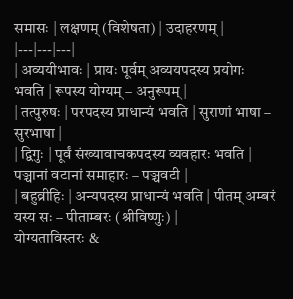समासः | लक्षणम् (विशेषता) | उदाहरणम् |
|---|---|---|
| अव्ययीभावः | प्रायः पूर्वम् अव्ययपदस्य प्रयोगः भवति | रूपस्य योग्यम् – अनुरूपम् |
| तत्पुरुषः | परपदस्य प्राधान्यं भवति | सुराणां भाषा – सुरभाषा |
| द्विगुः | पूर्वं संख्यावाचकपदस्य व्यवहारः भवति | पञ्चानां वटानां समाहारः – पञ्चवटी |
| बहुव्रीहिः | अन्यपदस्य प्राधान्यं भवति | पीतम् अम्बरं यस्य सः – पीताम्बरः (श्रीविष्णुः) |
योग्यताविस्तरः &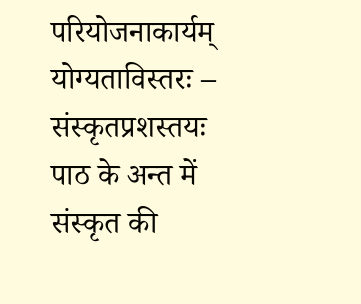परियोजनाकार्यम्
योग्यताविस्तरः – संस्कृतप्रशस्तयः
पाठ के अन्त में संस्कृत की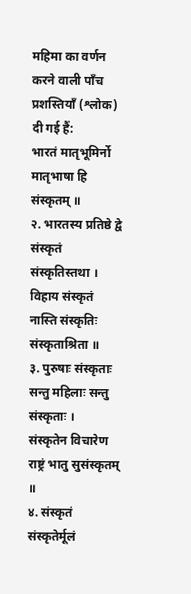महिमा का वर्णन करने वाली पाँच प्रशस्तियाँ (श्लोक) दी गई हैं:
भारतं मातृभूमिर्नो मातृभाषा हि संस्कृतम् ॥
२. भारतस्य प्रतिष्ठे द्वे संस्कृतं संस्कृतिस्तथा ।
विहाय संस्कृतं नास्ति संस्कृतिः संस्कृताश्रिता ॥
३. पुरुषाः संस्कृताः सन्तु महिलाः सन्तु संस्कृताः ।
संस्कृतेन विचारेण राष्ट्रं भातु सुसंस्कृतम् ॥
४. संस्कृतं संस्कृतेर्मूलं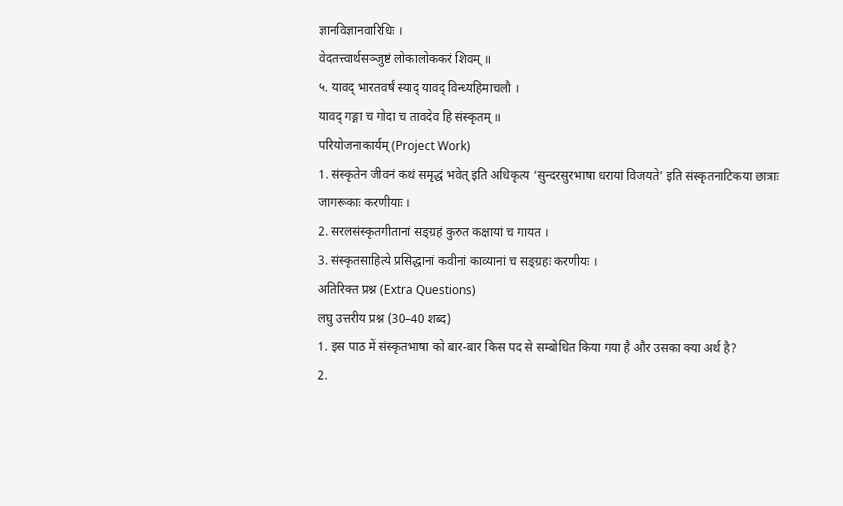ज्ञानविज्ञानवारिधिः ।
वेदतत्त्वार्थसञ्जुष्टं लोकालोककरं शिवम् ॥
५. यावद् भारतवर्षं स्याद् यावद् विन्ध्यहिमाचलौ ।
यावद् गङ्गा च गोदा च तावदेव हि संस्कृतम् ॥
परियोजनाकार्यम् (Project Work)
1. संस्कृतेन जीवनं कथं समृद्धं भवेत् इति अधिकृत्य ‘सुन्दरसुरभाषा धरायां विजयते’ इति संस्कृतनाटिकया छात्राः जागरूकाः करणीयाः ।
2. सरलसंस्कृतगीतानां सङ्ग्रहं कुरुत कक्षायां च गायत ।
3. संस्कृतसाहित्ये प्रसिद्धानां कवीनां काव्यानां च सङ्ग्रहः करणीयः ।
अतिरिक्त प्रश्न (Extra Questions)
लघु उत्तरीय प्रश्न (30–40 शब्द)
1. इस पाठ में संस्कृतभाषा को बार-बार किस पद से सम्बोधित किया गया है और उसका क्या अर्थ है?
2.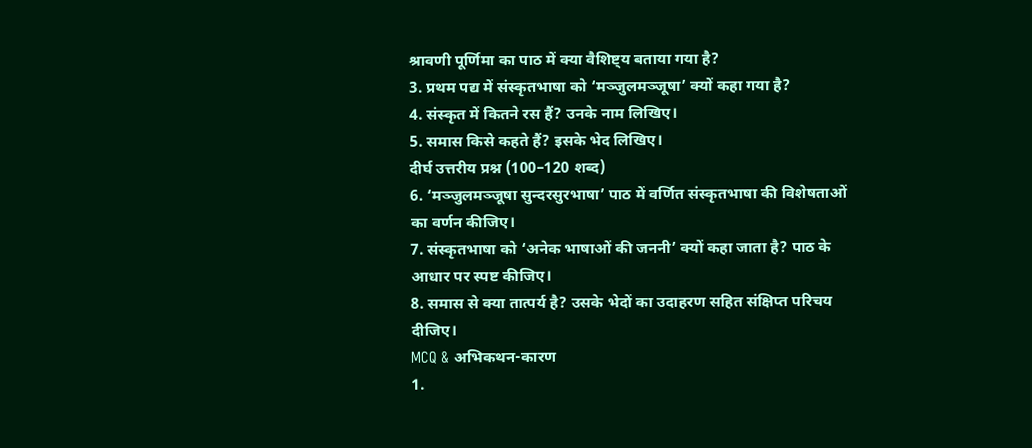श्रावणी पूर्णिमा का पाठ में क्या वैशिष्ट्य बताया गया है?
3. प्रथम पद्य में संस्कृतभाषा को ‘मञ्जुलमञ्जूषा’ क्यों कहा गया है?
4. संस्कृत में कितने रस हैं? उनके नाम लिखिए।
5. समास किसे कहते हैं? इसके भेद लिखिए।
दीर्घ उत्तरीय प्रश्न (100–120 शब्द)
6. ‘मञ्जुलमञ्जूषा सुन्दरसुरभाषा’ पाठ में वर्णित संस्कृतभाषा की विशेषताओं का वर्णन कीजिए।
7. संस्कृतभाषा को ‘अनेक भाषाओं की जननी’ क्यों कहा जाता है? पाठ के आधार पर स्पष्ट कीजिए।
8. समास से क्या तात्पर्य है? उसके भेदों का उदाहरण सहित संक्षिप्त परिचय दीजिए।
MCQ & अभिकथन-कारण
1.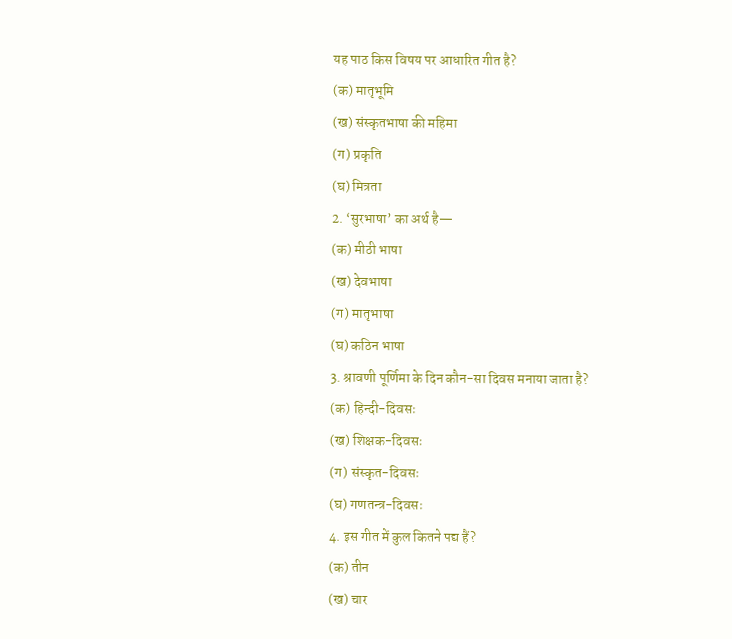यह पाठ किस विषय पर आधारित गीत है?
(क) मातृभूमि
(ख) संस्कृतभाषा की महिमा
(ग) प्रकृति
(घ) मित्रता
2. ‘सुरभाषा’ का अर्थ है—
(क) मीठी भाषा
(ख) देवभाषा
(ग) मातृभाषा
(घ) कठिन भाषा
3. श्रावणी पूर्णिमा के दिन कौन-सा दिवस मनाया जाता है?
(क) हिन्दी-दिवसः
(ख) शिक्षक-दिवसः
(ग) संस्कृत-दिवसः
(घ) गणतन्त्र-दिवसः
4. इस गीत में कुल कितने पद्य हैं?
(क) तीन
(ख) चार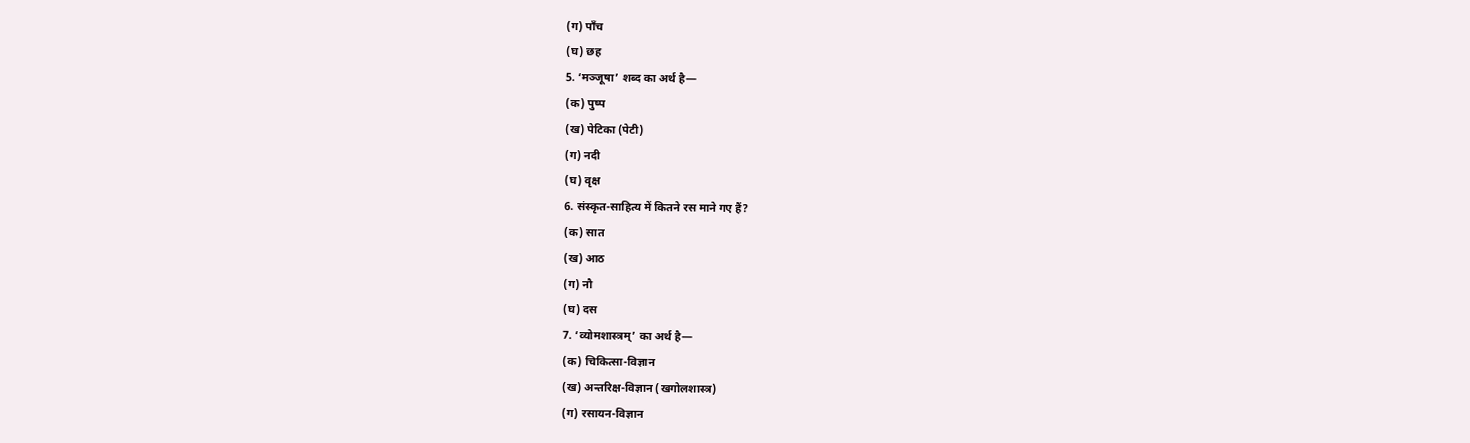(ग) पाँच
(घ) छह
5. ‘मञ्जूषा’ शब्द का अर्थ है—
(क) पुष्प
(ख) पेटिका (पेटी)
(ग) नदी
(घ) वृक्ष
6. संस्कृत-साहित्य में कितने रस माने गए हैं?
(क) सात
(ख) आठ
(ग) नौ
(घ) दस
7. ‘व्योमशास्त्रम्’ का अर्थ है—
(क) चिकित्सा-विज्ञान
(ख) अन्तरिक्ष-विज्ञान (खगोलशास्त्र)
(ग) रसायन-विज्ञान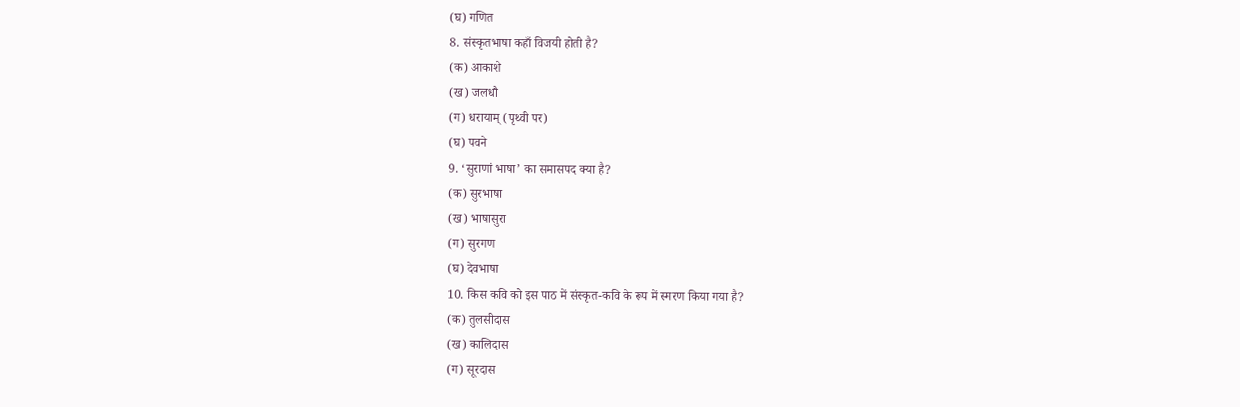(घ) गणित
8. संस्कृतभाषा कहाँ विजयी होती है?
(क) आकाशे
(ख) जलधौ
(ग) धरायाम् (पृथ्वी पर)
(घ) पवने
9. ‘सुराणां भाषा’ का समासपद क्या है?
(क) सुरभाषा
(ख) भाषासुरा
(ग) सुरगण
(घ) देवभाषा
10. किस कवि को इस पाठ में संस्कृत-कवि के रूप में स्मरण किया गया है?
(क) तुलसीदास
(ख) कालिदास
(ग) सूरदास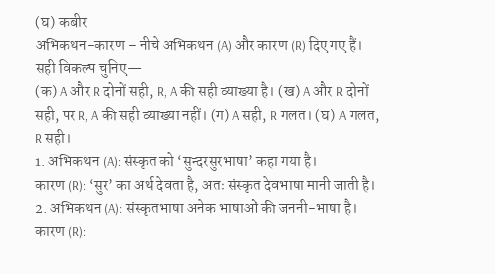(घ) कबीर
अभिकथन-कारण – नीचे अभिकथन (A) और कारण (R) दिए गए हैं। सही विकल्प चुनिए—
(क) A और R दोनों सही, R, A की सही व्याख्या है। (ख) A और R दोनों सही, पर R, A की सही व्याख्या नहीं। (ग) A सही, R गलत। (घ) A गलत, R सही।
1. अभिकथन (A): संस्कृत को ‘सुन्दरसुरभाषा’ कहा गया है।
कारण (R): ‘सुर’ का अर्थ देवता है, अतः संस्कृत देवभाषा मानी जाती है।
2. अभिकथन (A): संस्कृतभाषा अनेक भाषाओं की जननी-भाषा है।
कारण (R):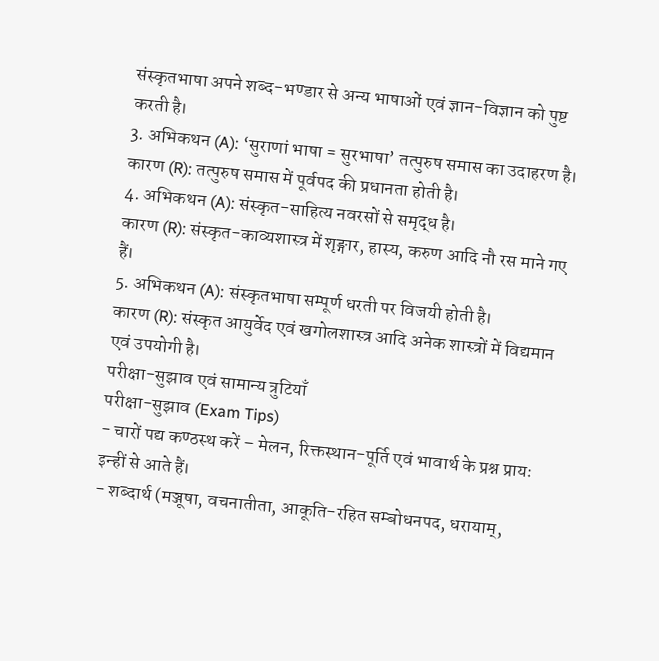संस्कृतभाषा अपने शब्द-भण्डार से अन्य भाषाओं एवं ज्ञान-विज्ञान को पुष्ट करती है।
3. अभिकथन (A): ‘सुराणां भाषा = सुरभाषा’ तत्पुरुष समास का उदाहरण है।
कारण (R): तत्पुरुष समास में पूर्वपद की प्रधानता होती है।
4. अभिकथन (A): संस्कृत-साहित्य नवरसों से समृद्ध है।
कारण (R): संस्कृत-काव्यशास्त्र में शृङ्गार, हास्य, करुण आदि नौ रस माने गए हैं।
5. अभिकथन (A): संस्कृतभाषा सम्पूर्ण धरती पर विजयी होती है।
कारण (R): संस्कृत आयुर्वेद एवं खगोलशास्त्र आदि अनेक शास्त्रों में विद्यमान एवं उपयोगी है।
परीक्षा-सुझाव एवं सामान्य त्रुटियाँ
परीक्षा-सुझाव (Exam Tips)
- चारों पद्य कण्ठस्थ करें – मेलन, रिक्तस्थान-पूर्ति एवं भावार्थ के प्रश्न प्रायः इन्हीं से आते हैं।
- शब्दार्थ (मञ्जूषा, वचनातीता, आकूति-रहित सम्बोधनपद, धरायाम्,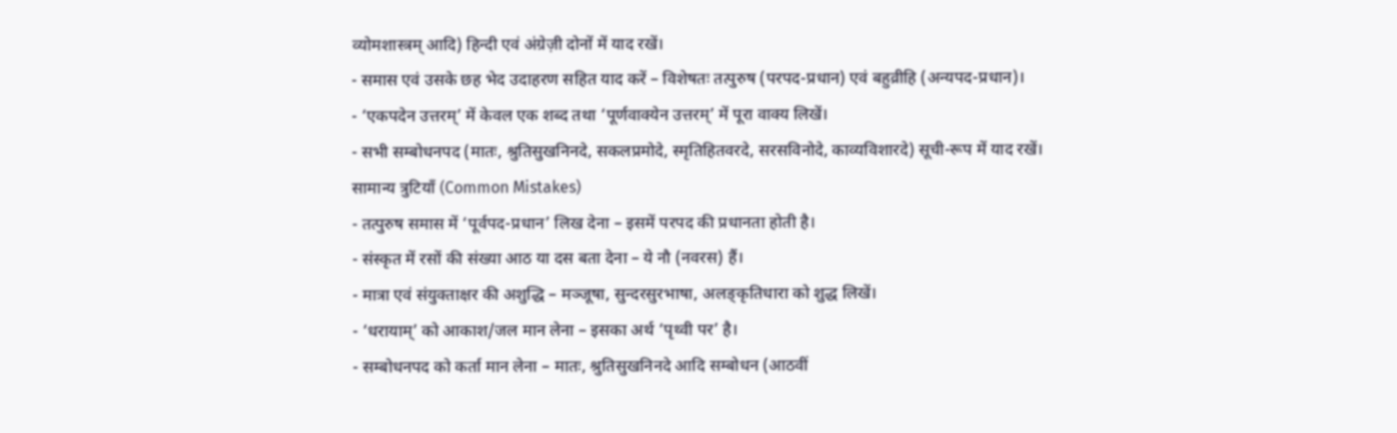व्योमशास्त्रम् आदि) हिन्दी एवं अंग्रेज़ी दोनों में याद रखें।
- समास एवं उसके छह भेद उदाहरण सहित याद करें – विशेषतः तत्पुरुष (परपद-प्रधान) एवं बहुव्रीहि (अन्यपद-प्रधान)।
- ‘एकपदेन उत्तरम्’ में केवल एक शब्द तथा ‘पूर्णवाक्येन उत्तरम्’ में पूरा वाक्य लिखें।
- सभी सम्बोधनपद (मातः, श्रुतिसुखनिनदे, सकलप्रमोदे, स्मृतिहितवरदे, सरसविनोदे, काव्यविशारदे) सूची-रूप में याद रखें।
सामान्य त्रुटियाँ (Common Mistakes)
- तत्पुरुष समास में ‘पूर्वपद-प्रधान’ लिख देना – इसमें परपद की प्रधानता होती है।
- संस्कृत में रसों की संख्या आठ या दस बता देना – ये नौ (नवरस) हैं।
- मात्रा एवं संयुक्ताक्षर की अशुद्धि – मञ्जूषा, सुन्दरसुरभाषा, अलङ्कृतिधारा को शुद्ध लिखें।
- ‘धरायाम्’ को आकाश/जल मान लेना – इसका अर्थ ‘पृथ्वी पर’ है।
- सम्बोधनपद को कर्ता मान लेना – मातः, श्रुतिसुखनिनदे आदि सम्बोधन (आठवीं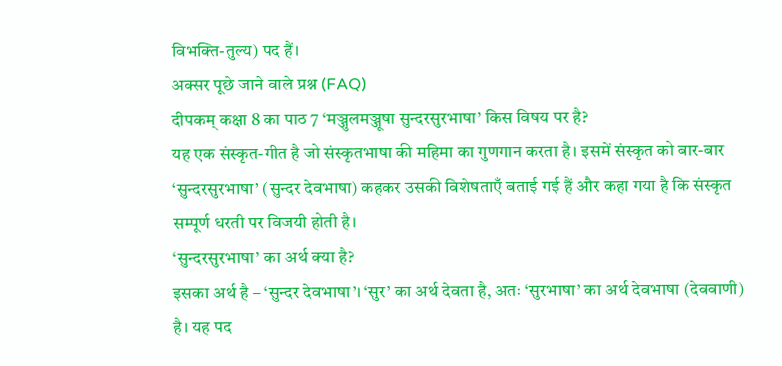विभक्ति-तुल्य) पद हैं।
अक्सर पूछे जाने वाले प्रश्न (FAQ)
दीपकम् कक्षा 8 का पाठ 7 ‘मञ्जुलमञ्जूषा सुन्दरसुरभाषा’ किस विषय पर है?
यह एक संस्कृत-गीत है जो संस्कृतभाषा की महिमा का गुणगान करता है। इसमें संस्कृत को बार-बार ‘सुन्दरसुरभाषा’ (सुन्दर देवभाषा) कहकर उसकी विशेषताएँ बताई गई हैं और कहा गया है कि संस्कृत सम्पूर्ण धरती पर विजयी होती है।
‘सुन्दरसुरभाषा’ का अर्थ क्या है?
इसका अर्थ है – ‘सुन्दर देवभाषा’। ‘सुर’ का अर्थ देवता है, अतः ‘सुरभाषा’ का अर्थ देवभाषा (देववाणी) है। यह पद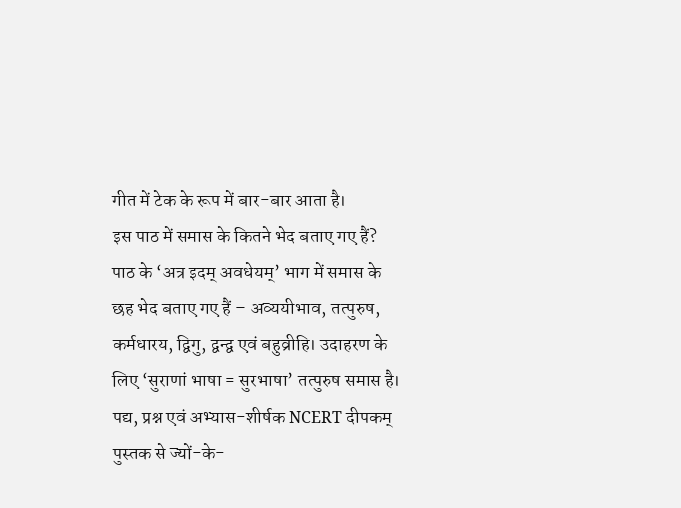गीत में टेक के रूप में बार-बार आता है।
इस पाठ में समास के कितने भेद बताए गए हैं?
पाठ के ‘अत्र इदम् अवधेयम्’ भाग में समास के छह भेद बताए गए हैं – अव्ययीभाव, तत्पुरुष, कर्मधारय, द्विगु, द्वन्द्व एवं बहुव्रीहि। उदाहरण के लिए ‘सुराणां भाषा = सुरभाषा’ तत्पुरुष समास है।
पद्य, प्रश्न एवं अभ्यास-शीर्षक NCERT दीपकम् पुस्तक से ज्यों-के-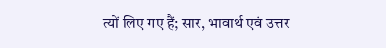त्यों लिए गए हैं; सार, भावार्थ एवं उत्तर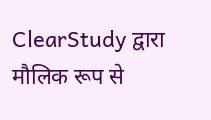ClearStudy द्वारा मौलिक रूप से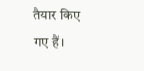तैयार किए गए हैं।